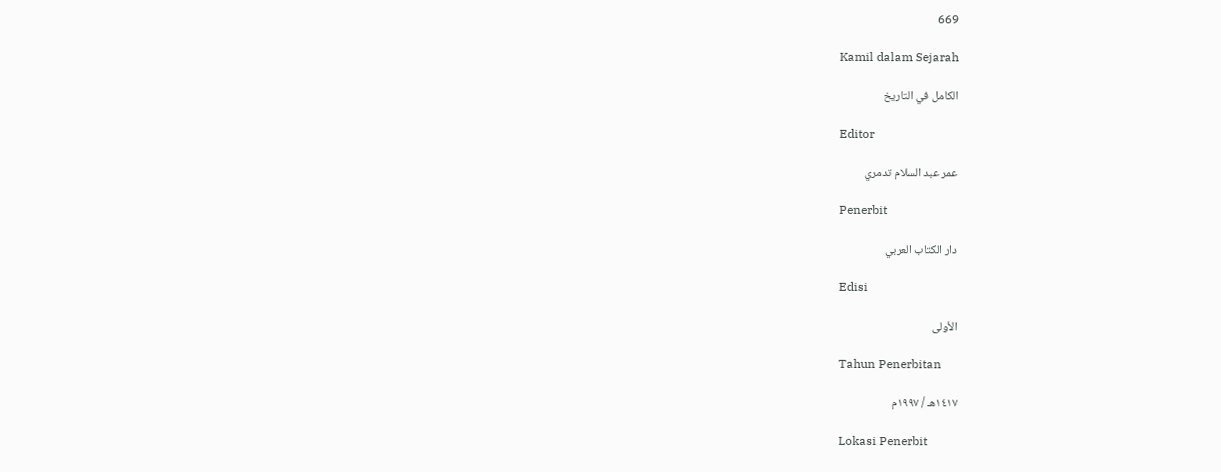669

Kamil dalam Sejarah

الكامل في التاريخ

Editor

عمر عبد السلام تدمري

Penerbit

دار الكتاب العربي

Edisi

الأولى

Tahun Penerbitan

١٤١٧هـ / ١٩٩٧م

Lokasi Penerbit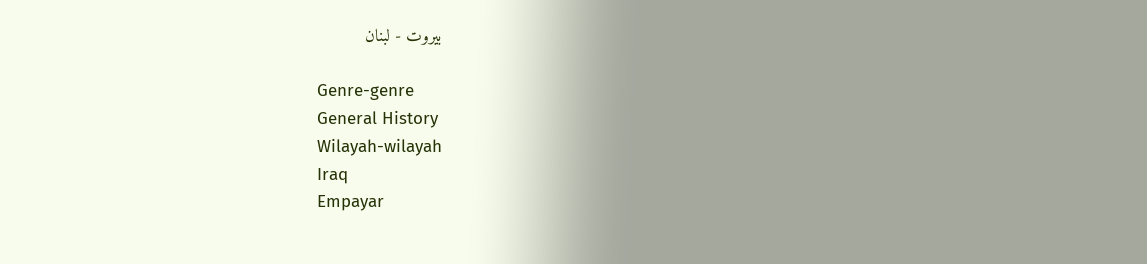بيروت - لبنان

Genre-genre
General History
Wilayah-wilayah
Iraq
Empayar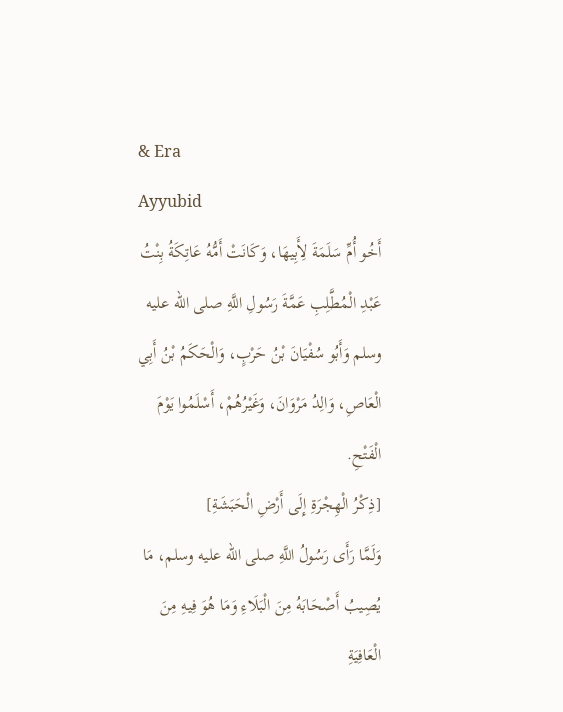& Era
Ayyubid
أَخُو أُمِّ سَلَمَةَ لِأَبِيهَا، وَكَانَتْ أَمُّهُ عَاتِكَةُ بِنْتُ عَبْدِ الْمُطَّلِبِ عَمَّةَ رَسُولِ اللَّهِ صلى الله عليه وسلم وَأَبُو سُفْيَانَ بْنُ حَرْبٍ، وَالْحَكَمُ بْنُ أَبِي الْعَاصِ، وَالِدُ مَرْوَانَ، وَغَيْرُهُمْ، أَسْلَمُوا يَوْمَ الْفَتْحِ.
[ذِكْرُ الْهِجْرَةِ إِلَى أَرْضِ الْحَبَشَةِ]
وَلَمَّا رَأَى رَسُولُ اللَّهِ صلى الله عليه وسلم، مَا يُصِيبُ أَصْحَابَهُ مِنَ الْبَلَاءِ وَمَا هُوَ فِيهِ مِنَ الْعَافِيَةِ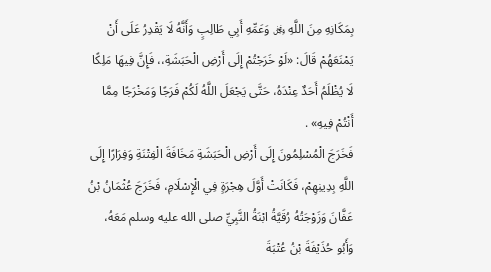بِمَكَانِهِ مِنَ اللَّهِ ﷿ وَعَمِّهِ أَبِي طَالِبٍ وَأَنَّهُ لَا يَقْدِرُ عَلَى أَنْ يَمْنَعَهُمْ قَالَ: «لَوْ خَرَجْتُمْ إِلَى أَرْضِ الْحَبَشَةِ،، فَإِنَّ فِيهَا مَلِكًا لَا يُظْلَمُ أَحَدٌ عِنْدَهُ، حَتَّى يَجْعَلَ اللَّهُ لَكُمْ فَرَجًا وَمَخْرَجًا مِمَّا أَنْتُمْ فِيهِ» .
فَخَرَجَ الْمُسْلِمُونَ إِلَى أَرْضِ الْحَبَشَةِ مَخَافَةَ الْفِتْنَةِ وَفِرَارًا إِلَى اللَّهِ بِدِينِهِمْ، فَكَانَتْ أَوَّلَ هِجْرَةٍ فِي الْإِسْلَامِ، فَخَرَجَ عُثْمَانُ بْنُ عَفَّانَ وَزَوْجَتُهُ رُقَيَّةُ ابْنَةُ النَّبِيِّ صلى الله عليه وسلم مَعَهُ، وَأَبُو حُذَيْفَةَ بْنُ عُتْبَةَ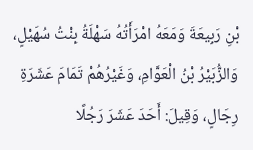بْنِ رَبِيعَةَ وَمَعَهُ امْرَأَتُهُ سَهْلَةُ بِنْتُ سُهَيْلٍ، وَالزُّبَيْرُ بْنُ الْعَوَّامِ، وَغَيْرُهُمْ تَمَامَ عَشَرَةِ رِجَالٍ، وَقِيلَ: أَحَدَ عَشَرَ رَجُلًا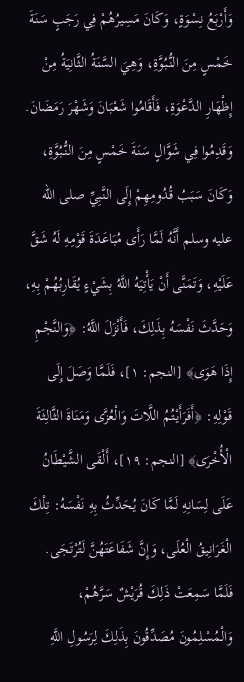وَأَرْبَعُ نِسْوَةٍ، وَكَانَ مَسِيرُهُمْ فِي رَجَبٍ سَنَةَ خَمْسٍ مِنَ النُّبُوَّةِ، وَهِيَ السَّنَةُ الثَّانِيَةُ مِنْ إِظْهَارِ الدَّعْوَةِ، فَأَقَامُوا شَعْبَانَ وَشَهْرَ رَمَضَانَ.
وَقَدِمُوا فِي شَوَّالٍ سَنَةَ خَمْسٍ مِنَ النُّبُوَّةِ، وَكَانَ سَبَبُ قُدُومِهِمْ إِلَى النَّبِيِّ صلى الله عليه وسلم أَنَّهُ لَمَّا رَأَى مُبَاعَدَةَ قَوْمِهِ لَهُ شَقَّ عَلَيْهِ، وَتَمَنَّى أَنْ يَأْتِيَهُ اللَّهُ بِشَيْءٍ يُقَارِبُهُمْ بِهِ، وَحَدَّثَ نَفْسَهُ بِذَلِكَ، فَأَنْزَلَ اللَّهُ: ﴿وَالنَّجْمِ إِذَا هَوَى﴾ [النجم: ١]، فَلَمَّا وَصَلَ إِلَى قَوْلِهِ: ﴿أَفَرَأَيْتُمُ اللَّاتَ وَالْعُزَّى وَمَنَاةَ الثَّالِثَةَ الْأُخْرَى﴾ [النجم: ١٩]، أَلْقَى الشَّيْطَانُ عَلَى لِسَانِهِ لَمَّا كَانَ يُحَدِّثُ بِهِ نَفْسَهُ: تِلْكَ الْغَرَانِيقُ الْعُلَى، وَإِنَّ شَفَاعَتَهُنَّ لَتُرْتَجَى. فَلَمَّا سَمِعَتْ ذَلِكَ قُرَيْشٌ سَرَّهُمْ، وَالْمُسْلِمُونَ مُصَدِّقُونَ بِذَلِكَ لِرَسُولِ اللَّهِ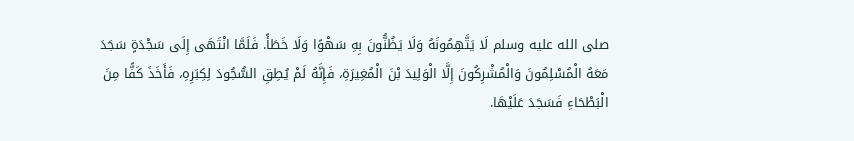صلى الله عليه وسلم لَا يَتَّهِمُونَهُ وَلَا يَظُنُّونَ بِهِ سَهْوًا وَلَا خَطَأً. فَلَمَّا انْتَهَى إِلَى سَجْدَةٍ سَجَدَ مَعَهُ الْمُسْلِمُونَ وَالْمُشْرِكُونَ إِلَّا الْوَلِيدَ بْنَ الْمُغِيرَةِ، فَإِنَّهُ لَمْ يُطِقِ السُّجُودَ لِكِبَرِهِ، فَأَخَذَ كَفًّا مِنَ الْبَطْحَاءِ فَسَجَدَ عَلَيْهَا.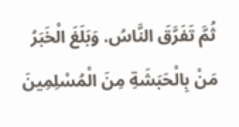ثُمَّ تَفَرَّقَ النَّاسُ. وَبَلَغَ الْخَبَرُ مَنْ بِالْحَبَشَةِ مِنَ الْمُسْلِمِينَ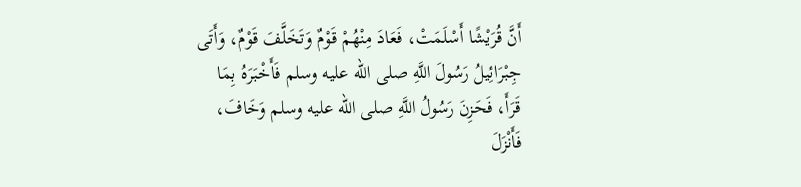أَنَّ قُرَيْشًا أَسْلَمَتْ، فَعَادَ مِنْهُمْ قَوْمٌ وَتَخَلَّفَ قَوْمٌ، وَأَتَى جِبْرَائِيلُ رَسُولَ اللَّهِ صلى الله عليه وسلم فَأَخْبَرَهُ بِمَا قَرَأَ، فَحَزِنَ رَسُولُ اللَّهِ صلى الله عليه وسلم وَخَافَ، فَأَنْزَلَ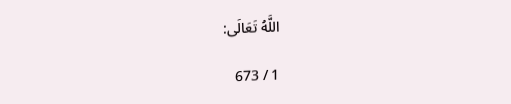اللَّهُ تَعَالَى:

1 / 673